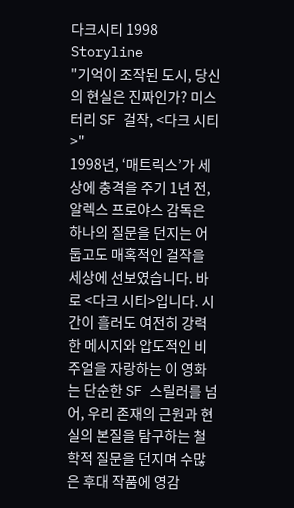다크시티 1998
Storyline
"기억이 조작된 도시, 당신의 현실은 진짜인가? 미스터리 SF 걸작, <다크 시티>"
1998년, ‘매트릭스’가 세상에 충격을 주기 1년 전, 알렉스 프로야스 감독은 하나의 질문을 던지는 어둡고도 매혹적인 걸작을 세상에 선보였습니다. 바로 <다크 시티>입니다. 시간이 흘러도 여전히 강력한 메시지와 압도적인 비주얼을 자랑하는 이 영화는 단순한 SF 스릴러를 넘어, 우리 존재의 근원과 현실의 본질을 탐구하는 철학적 질문을 던지며 수많은 후대 작품에 영감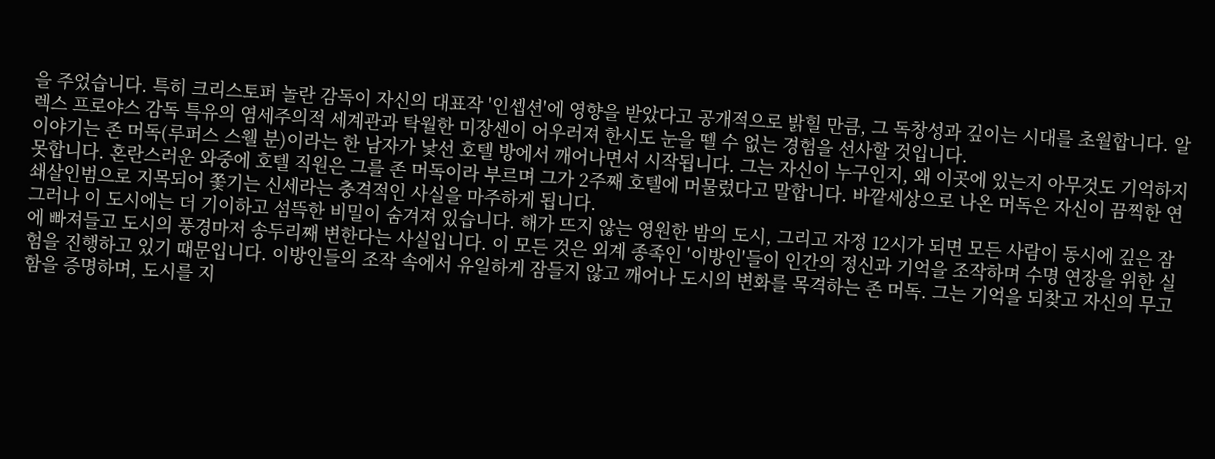을 주었습니다. 특히 크리스토퍼 놀란 감독이 자신의 대표작 '인셉션'에 영향을 받았다고 공개적으로 밝힐 만큼, 그 독창성과 깊이는 시대를 초월합니다. 알렉스 프로야스 감독 특유의 염세주의적 세계관과 탁월한 미장센이 어우러져 한시도 눈을 뗄 수 없는 경험을 선사할 것입니다.
이야기는 존 머독(루퍼스 스웰 분)이라는 한 남자가 낯선 호텔 방에서 깨어나면서 시작됩니다. 그는 자신이 누구인지, 왜 이곳에 있는지 아무것도 기억하지 못합니다. 혼란스러운 와중에 호텔 직원은 그를 존 머독이라 부르며 그가 2주째 호텔에 머물렀다고 말합니다. 바깥세상으로 나온 머독은 자신이 끔찍한 연쇄살인범으로 지목되어 쫓기는 신세라는 충격적인 사실을 마주하게 됩니다.
그러나 이 도시에는 더 기이하고 섬뜩한 비밀이 숨겨져 있습니다. 해가 뜨지 않는 영원한 밤의 도시, 그리고 자정 12시가 되면 모든 사람이 동시에 깊은 잠에 빠져들고 도시의 풍경마저 송두리째 변한다는 사실입니다. 이 모든 것은 외계 종족인 '이방인'들이 인간의 정신과 기억을 조작하며 수명 연장을 위한 실험을 진행하고 있기 때문입니다. 이방인들의 조작 속에서 유일하게 잠들지 않고 깨어나 도시의 변화를 목격하는 존 머독. 그는 기억을 되찾고 자신의 무고함을 증명하며, 도시를 지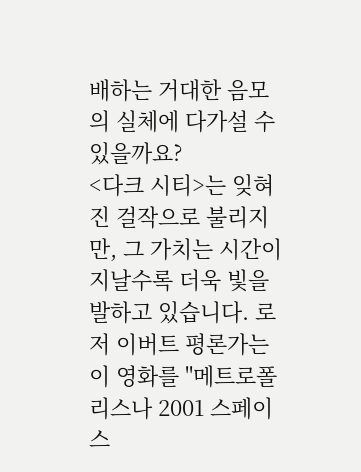배하는 거대한 음모의 실체에 다가설 수 있을까요?
<다크 시티>는 잊혀진 걸작으로 불리지만, 그 가치는 시간이 지날수록 더욱 빛을 발하고 있습니다. 로저 이버트 평론가는 이 영화를 "메트로폴리스나 2001 스페이스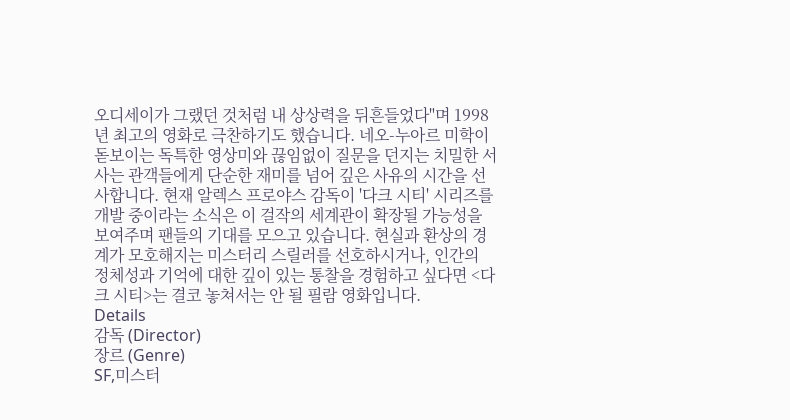오디세이가 그랬던 것처럼 내 상상력을 뒤흔들었다"며 1998년 최고의 영화로 극찬하기도 했습니다. 네오-누아르 미학이 돋보이는 독특한 영상미와 끊임없이 질문을 던지는 치밀한 서사는 관객들에게 단순한 재미를 넘어 깊은 사유의 시간을 선사합니다. 현재 알렉스 프로야스 감독이 '다크 시티' 시리즈를 개발 중이라는 소식은 이 걸작의 세계관이 확장될 가능성을 보여주며 팬들의 기대를 모으고 있습니다. 현실과 환상의 경계가 모호해지는 미스터리 스릴러를 선호하시거나, 인간의 정체성과 기억에 대한 깊이 있는 통찰을 경험하고 싶다면 <다크 시티>는 결코 놓쳐서는 안 될 필람 영화입니다.
Details
감독 (Director)
장르 (Genre)
SF,미스터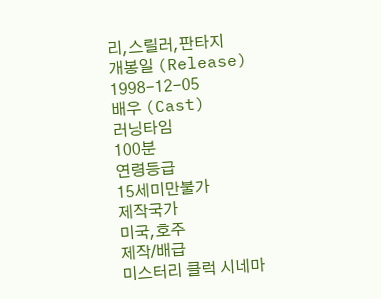리,스릴러,판타지
개봉일 (Release)
1998-12-05
배우 (Cast)
러닝타임
100분
연령등급
15세미만불가
제작국가
미국,호주
제작/배급
미스터리 클럭 시네마